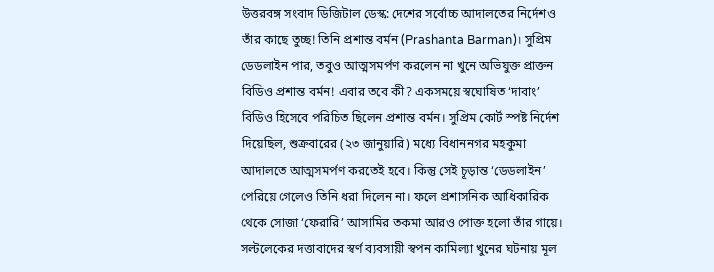উত্তরবঙ্গ সংবাদ ডিজিটাল ডেস্ক: দেশের সর্বোচ্চ আদালতের নির্দেশও তাঁর কাছে তুচ্ছ! তিনি প্রশান্ত বর্মন (Prashanta Barman)। সুপ্রিম ডেডলাইন পার, তবুও আত্মসমর্পণ করলেন না খুনে অভিযুক্ত প্রাক্তন বিডিও প্রশান্ত বর্মন! এবার তবে কী? একসময়ে স্বঘোষিত ‘দাবাং’ বিডিও হিসেবে পরিচিত ছিলেন প্রশান্ত বর্মন। সুপ্রিম কোর্ট স্পষ্ট নির্দেশ দিয়েছিল, শুক্রবারের (২৩ জানুয়ারি) মধ্যে বিধাননগর মহকুমা আদালতে আত্মসমর্পণ করতেই হবে। কিন্তু সেই চূড়ান্ত ‘ডেডলাইন’ পেরিয়ে গেলেও তিনি ধরা দিলেন না। ফলে প্রশাসনিক আধিকারিক থেকে সোজা ‘ফেরারি’ আসামির তকমা আরও পোক্ত হলো তাঁর গায়ে।
সল্টলেকের দত্তাবাদের স্বর্ণ ব্যবসায়ী স্বপন কামিল্যা খুনের ঘটনায় মূল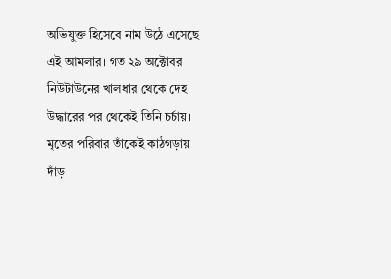অভিযুক্ত হিসেবে নাম উঠে এসেছে এই আমলার। গত ২৯ অক্টোবর নিউটাউনের খালধার থেকে দেহ উদ্ধারের পর থেকেই তিনি চর্চায়। মৃতের পরিবার তাঁকেই কাঠগড়ায় দাঁড়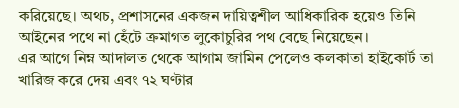করিয়েছে। অথচ, প্রশাসনের একজন দায়িত্বশীল আধিকারিক হয়েও তিনি আইনের পথে না হেঁটে ক্রমাগত লুকোচুরির পথ বেছে নিয়েছেন।
এর আগে নিম্ন আদালত থেকে আগাম জামিন পেলেও কলকাতা হাইকোর্ট তা খারিজ করে দেয় এবং ৭২ ঘণ্টার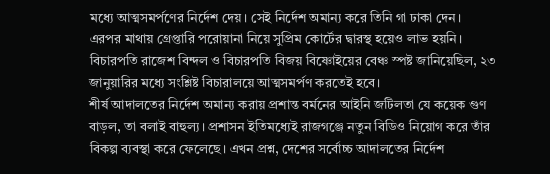মধ্যে আত্মসমর্পণের নির্দেশ দেয়। সেই নির্দেশ অমান্য করে তিনি গা ঢাকা দেন। এরপর মাথায় গ্রেপ্তারি পরোয়ানা নিয়ে সুপ্রিম কোর্টের দ্বারস্থ হয়েও লাভ হয়নি। বিচারপতি রাজেশ বিন্দল ও বিচারপতি বিজয় বিষ্ণোইয়ের বেঞ্চ স্পষ্ট জানিয়েছিল, ২৩ জানুয়ারির মধ্যে সংশ্লিষ্ট বিচারালয়ে আত্মসমর্পণ করতেই হবে।
শীর্ষ আদালতের নির্দেশ অমান্য করায় প্রশান্ত বর্মনের আইনি জটিলতা যে কয়েক গুণ বাড়ল, তা বলাই বাহুল্য। প্রশাসন ইতিমধ্যেই রাজগঞ্জে নতুন বিডিও নিয়োগ করে তাঁর বিকল্প ব্যবস্থা করে ফেলেছে। এখন প্রশ্ন, দেশের সর্বোচ্চ আদালতের নির্দেশ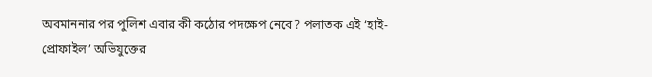অবমাননার পর পুলিশ এবার কী কঠোর পদক্ষেপ নেবে? পলাতক এই ‘হাই-প্রোফাইল’ অভিযুক্তের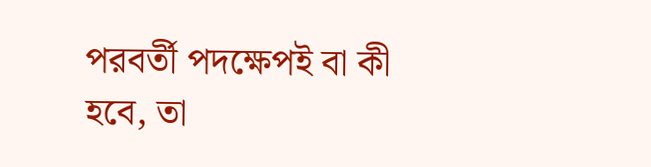পরবর্তী পদক্ষেপই বা কী হবে, তা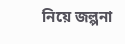নিয়ে জল্পনা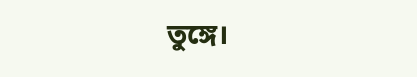তুঙ্গে।